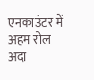एनकाउंटर में अहम रोल अदा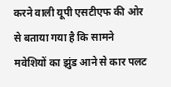करने वाली यूपी एसटीएफ की ओर से बताया गया है कि सामने मवेशियों का झुंड आने से कार पलट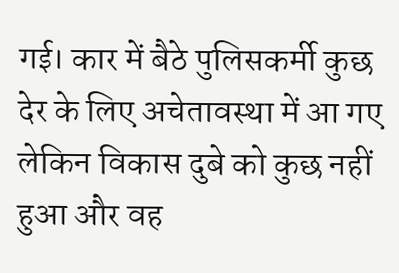गई। कार में बैठे पुलिसकर्मी कुछ देर के लिए अचेतावस्था में आ गए लेकिन विकास दुबे को कुछ नहीं हुआ और वह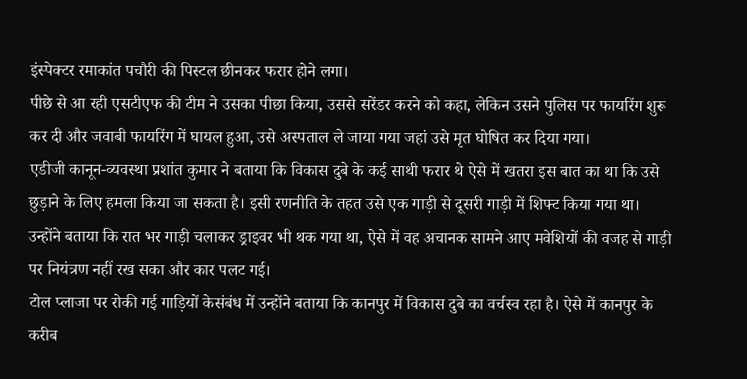इंस्पेक्टर रमाकांत पचौरी की पिस्टल छीनकर फरार होने लगा।
पीछे से आ रही एसटीएफ की टीम ने उसका पीछा किया, उससे सरेंडर करने को कहा, लेकिन उसने पुलिस पर फायरिंग शुरू कर दी और जवाबी फायरिंग में घायल हुआ, उसे अस्पताल ले जाया गया जहां उसे मृत घोषित कर दिया गया।
एडीजी कानून-व्यवस्था प्रशांत कुमार ने बताया कि विकास दुबे के कई साथी फरार थे ऐसे में खतरा इस बात का था कि उसे छुड़ाने के लिए हमला किया जा सकता है। इसी रणनीति के तहत उसे एक गाड़ी से दूसरी गाड़ी में शिफ्ट किया गया था।
उन्होंने बताया कि रात भर गाड़ी चलाकर ड्राइवर भी थक गया था, ऐसे में वह अचानक सामने आए मवेशियों की वजह से गाड़ी पर नियंत्रण नहीं रख सका और कार पलट गई।
टोल प्लाजा पर रोकी गई गाड़ियों केसंबंध में उन्होंने बताया कि कानपुर में विकास दुबे का वर्चस्व रहा है। ऐसे में कानपुर के करीब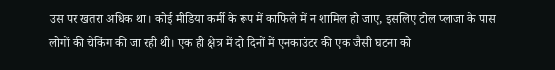उस पर खतरा अधिक था। कोई मीडिया कर्मी के रूप में काफिले में न शामिल हो जाए, इसलिए टोल प्लाजा के पास लोगों की चेकिंग की जा रही थी। एक ही क्षेत्र में दो दिनों में एनकाउंटर की एक जैसी घटना को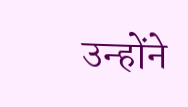उन्होंने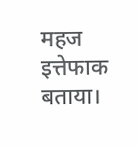महज इत्तेफाक बताया।